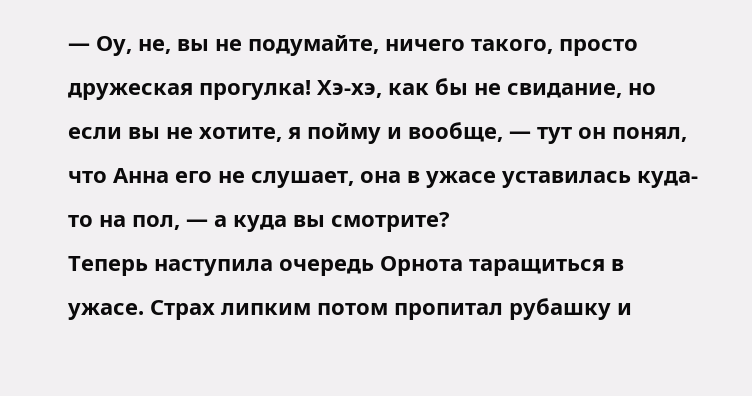— Оу, не, вы не подумайте, ничего такого, просто дружеская прогулка! Хэ-хэ, как бы не свидание, но если вы не хотите, я пойму и вообще, — тут он понял, что Анна его не слушает, она в ужасе уставилась куда-то на пол, — а куда вы смотрите?
Теперь наступила очередь Орнота таращиться в ужасе. Страх липким потом пропитал рубашку и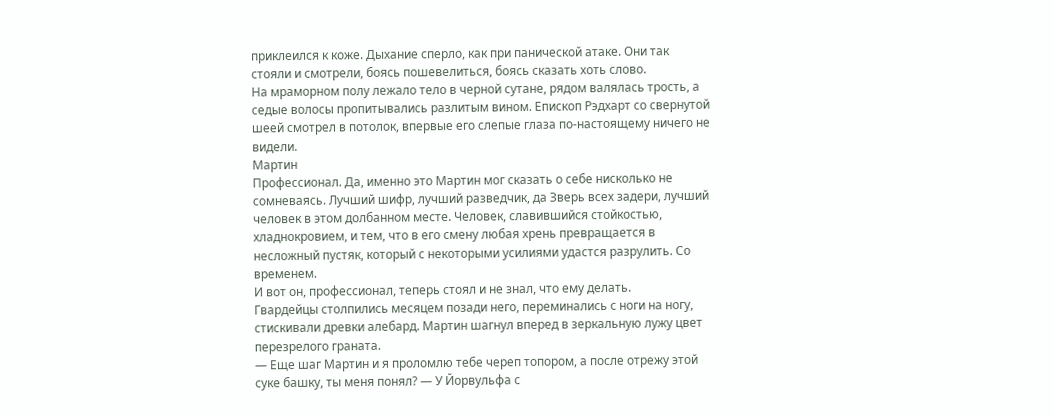приклеился к коже. Дыхание сперло, как при панической атаке. Они так стояли и смотрели, боясь пошевелиться, боясь сказать хоть слово.
На мраморном полу лежало тело в черной сутане, рядом валялась трость, а седые волосы пропитывались разлитым вином. Епископ Рэдхарт со свернутой шеей смотрел в потолок, впервые его слепые глаза по-настоящему ничего не видели.
Мартин
Профессионал. Да, именно это Мартин мог сказать о себе нисколько не сомневаясь. Лучший шифр, лучший разведчик, да Зверь всех задери, лучший человек в этом долбанном месте. Человек, славившийся стойкостью, хладнокровием, и тем, что в его смену любая хрень превращается в несложный пустяк, который с некоторыми усилиями удастся разрулить. Со временем.
И вот он, профессионал, теперь стоял и не знал, что ему делать.
Гвардейцы столпились месяцем позади него, переминались с ноги на ногу, стискивали древки алебард. Мартин шагнул вперед в зеркальную лужу цвет перезрелого граната.
— Еще шаг Мартин и я проломлю тебе череп топором, а после отрежу этой суке башку, ты меня понял? — У Йорвульфа с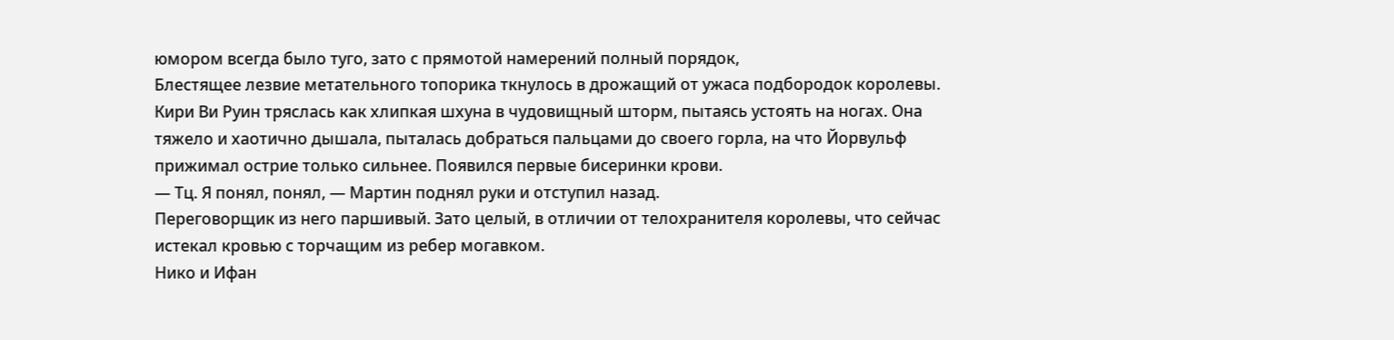юмором всегда было туго, зато с прямотой намерений полный порядок,
Блестящее лезвие метательного топорика ткнулось в дрожащий от ужаса подбородок королевы. Кири Ви Руин тряслась как хлипкая шхуна в чудовищный шторм, пытаясь устоять на ногах. Она тяжело и хаотично дышала, пыталась добраться пальцами до своего горла, на что Йорвульф прижимал острие только сильнее. Появился первые бисеринки крови.
— Тц. Я понял, понял, — Мартин поднял руки и отступил назад.
Переговорщик из него паршивый. Зато целый, в отличии от телохранителя королевы, что сейчас истекал кровью с торчащим из ребер могавком.
Нико и Ифан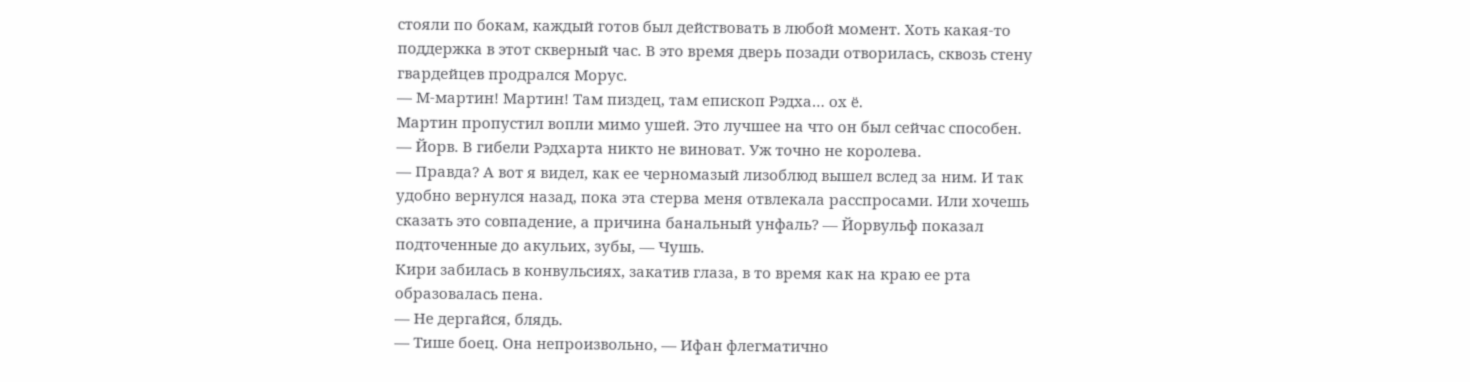стояли по бокам, каждый готов был действовать в любой момент. Хоть какая-то поддержка в этот скверный час. В это время дверь позади отворилась, сквозь стену гвардейцев продрался Морус.
— М-мартин! Мартин! Там пиздец, там епископ Рэдха… ох ё.
Мартин пропустил вопли мимо ушей. Это лучшее на что он был сейчас способен.
— Йорв. В гибели Рэдхарта никто не виноват. Уж точно не королева.
— Правда? А вот я видел, как ее черномазый лизоблюд вышел вслед за ним. И так удобно вернулся назад, пока эта стерва меня отвлекала расспросами. Или хочешь сказать это совпадение, а причина банальный унфаль? — Йорвульф показал подточенные до акульих, зубы, — Чушь.
Кири забилась в конвульсиях, закатив глаза, в то время как на краю ее рта образовалась пена.
— Не дергайся, блядь.
— Тише боец. Она непроизвольно, — Ифан флегматично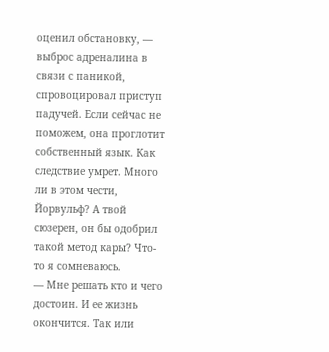оценил обстановку, — выброс адреналина в связи с паникой, спровоцировал приступ падучей. Если сейчас не поможем, она проглотит собственный язык. Как следствие умрет. Много ли в этом чести, Йорвульф? А твой сюзерен, он бы одобрил такой метод кары? Что-то я сомневаюсь.
— Мне решать кто и чего достоин. И ее жизнь окончится. Так или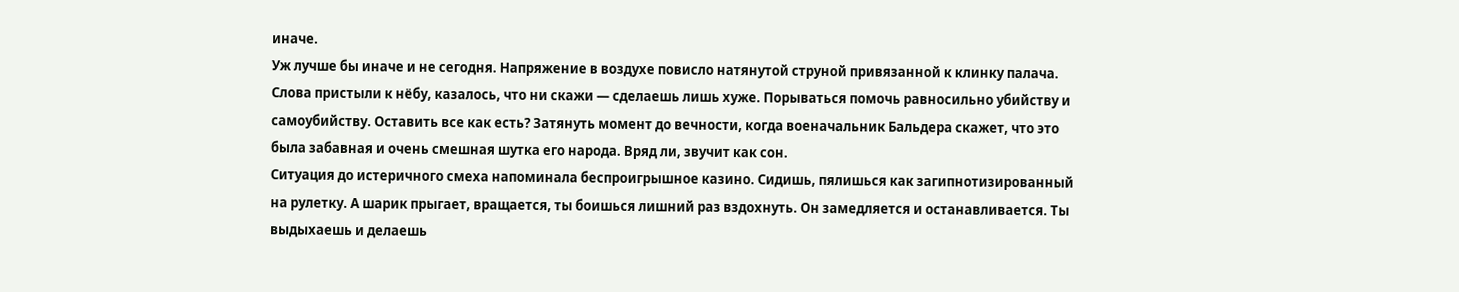иначе.
Уж лучше бы иначе и не сегодня. Напряжение в воздухе повисло натянутой струной привязанной к клинку палача. Слова пристыли к нёбу, казалось, что ни скажи — сделаешь лишь хуже. Порываться помочь равносильно убийству и самоубийству. Оставить все как есть? Затянуть момент до вечности, когда военачальник Бальдера скажет, что это была забавная и очень смешная шутка его народа. Вряд ли, звучит как сон.
Ситуация до истеричного смеха напоминала беспроигрышное казино. Сидишь, пялишься как загипнотизированный на рулетку. А шарик прыгает, вращается, ты боишься лишний раз вздохнуть. Он замедляется и останавливается. Ты выдыхаешь и делаешь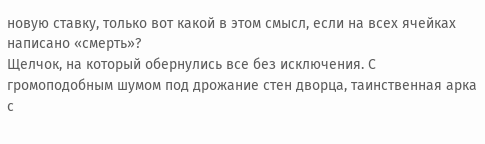новую ставку, только вот какой в этом смысл, если на всех ячейках написано «смерть»?
Щелчок, на который обернулись все без исключения. С громоподобным шумом под дрожание стен дворца, таинственная арка с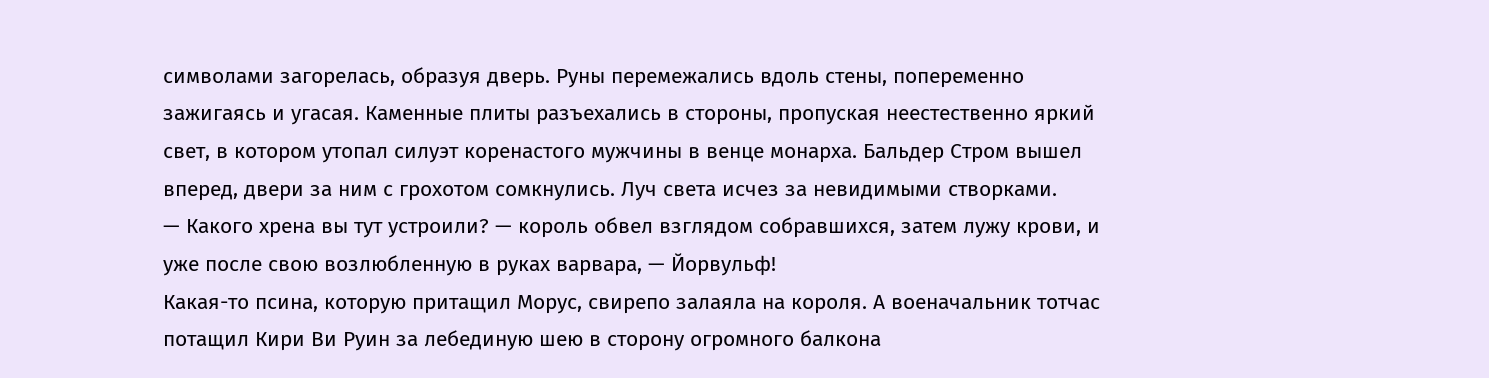символами загорелась, образуя дверь. Руны перемежались вдоль стены, попеременно зажигаясь и угасая. Каменные плиты разъехались в стороны, пропуская неестественно яркий свет, в котором утопал силуэт коренастого мужчины в венце монарха. Бальдер Стром вышел вперед, двери за ним с грохотом сомкнулись. Луч света исчез за невидимыми створками.
— Какого хрена вы тут устроили? — король обвел взглядом собравшихся, затем лужу крови, и уже после свою возлюбленную в руках варвара, — Йорвульф!
Какая-то псина, которую притащил Морус, свирепо залаяла на короля. А военачальник тотчас потащил Кири Ви Руин за лебединую шею в сторону огромного балкона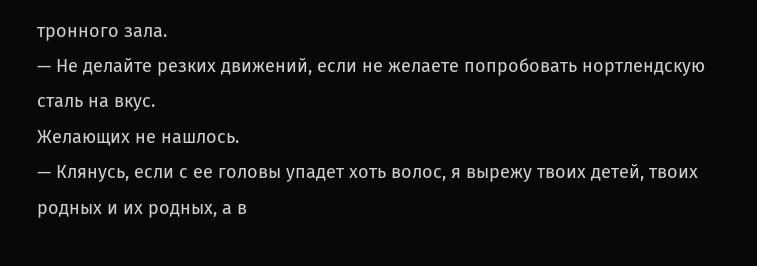тронного зала.
— Не делайте резких движений, если не желаете попробовать нортлендскую сталь на вкус.
Желающих не нашлось.
— Клянусь, если с ее головы упадет хоть волос, я вырежу твоих детей, твоих родных и их родных, а в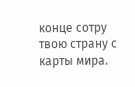конце сотру твою страну с карты мира.